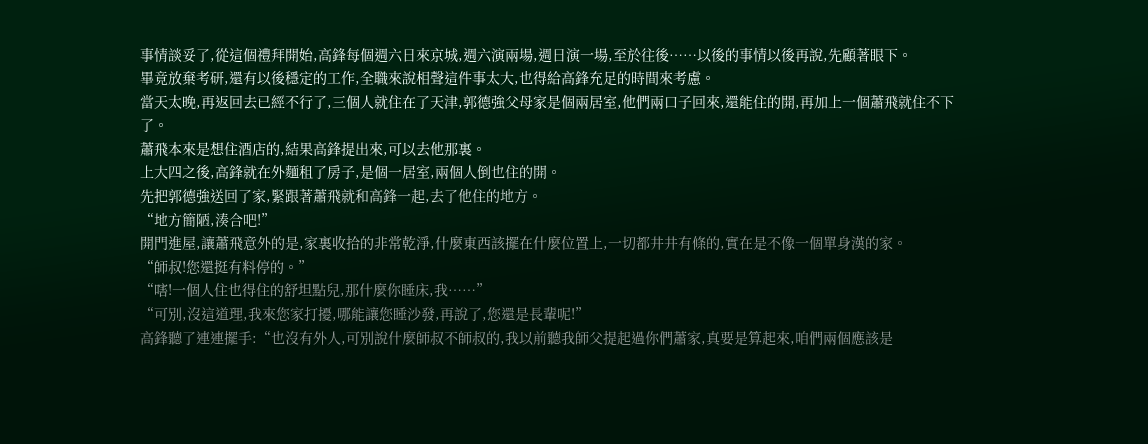事情談妥了,從這個禮拜開始,高鋒每個週六日來京城,週六演兩場,週日演一場,至於往後……以後的事情以後再說,先顧著眼下。
畢竟放棄考研,還有以後穩定的工作,全職來說相聲這件事太大,也得給高鋒充足的時間來考慮。
當天太晚,再返回去已經不行了,三個人就住在了天津,郭德強父母家是個兩居室,他們兩口子回來,還能住的開,再加上一個蕭飛就住不下了。
蕭飛本來是想住酒店的,結果高鋒提出來,可以去他那裏。
上大四之後,高鋒就在外麵租了房子,是個一居室,兩個人倒也住的開。
先把郭德強送回了家,緊跟著蕭飛就和高鋒一起,去了他住的地方。
“地方簡陋,湊合吧!”
開門進屋,讓蕭飛意外的是,家裏收拾的非常乾淨,什麼東西該擺在什麼位置上,一切都井井有條的,實在是不像一個單身漢的家。
“師叔!您還挺有料停的。”
“嗐!一個人住也得住的舒坦點兒,那什麼你睡床,我……”
“可別,沒這道理,我來您家打擾,哪能讓您睡沙發,再說了,您還是長輩呢!”
高鋒聽了連連擺手:“也沒有外人,可別說什麼師叔不師叔的,我以前聽我師父提起過你們蕭家,真要是算起來,咱們兩個應該是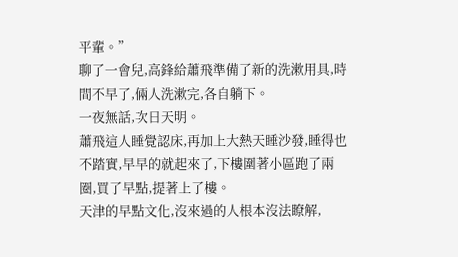平輩。”
聊了一會兒,高鋒給蕭飛準備了新的洗漱用具,時間不早了,倆人洗漱完,各自躺下。
一夜無話,次日天明。
蕭飛這人睡覺認床,再加上大熱天睡沙發,睡得也不踏實,早早的就起來了,下樓圍著小區跑了兩圈,買了早點,提著上了樓。
天津的早點文化,沒來過的人根本沒法瞭解,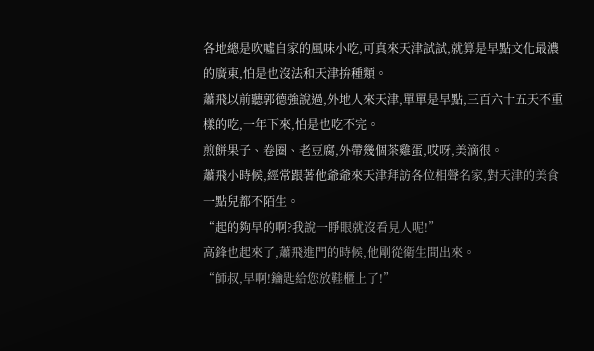各地總是吹噓自家的風味小吃,可真來天津試試,就算是早點文化最濃的廣東,怕是也沒法和天津拚種類。
蕭飛以前聽郭德強說過,外地人來天津,單單是早點,三百六十五天不重樣的吃,一年下來,怕是也吃不完。
煎餅果子、卷圈、老豆腐,外帶幾個茶雞蛋,哎呀,美滴很。
蕭飛小時候,經常跟著他爺爺來天津拜訪各位相聲名家,對天津的美食一點兒都不陌生。
“起的夠早的啊?我說一睜眼就沒看見人呢!”
高鋒也起來了,蕭飛進門的時候,他剛從衛生間出來。
“師叔,早啊!鑰匙給您放鞋櫃上了!”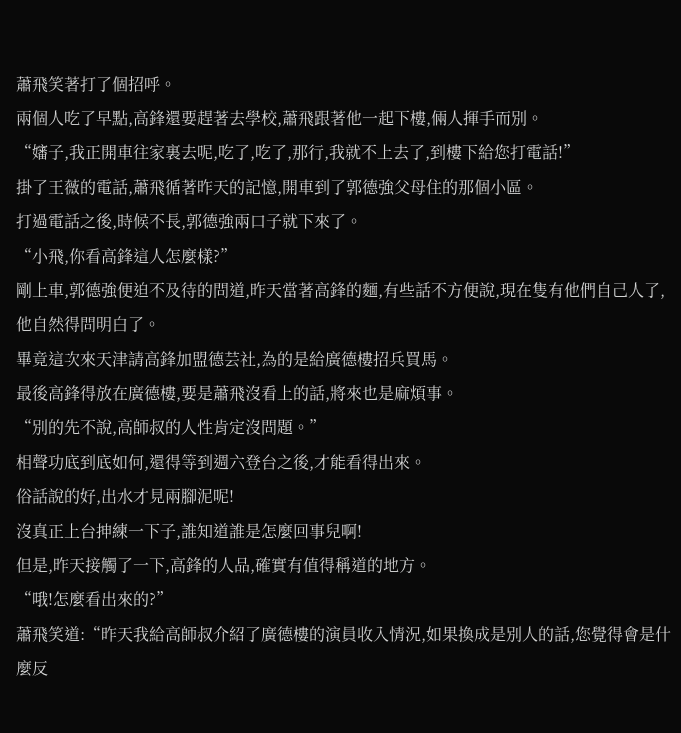蕭飛笑著打了個招呼。
兩個人吃了早點,高鋒還要趕著去學校,蕭飛跟著他一起下樓,倆人揮手而別。
“嬸子,我正開車往家裏去呢,吃了,吃了,那行,我就不上去了,到樓下給您打電話!”
掛了王薇的電話,蕭飛循著昨天的記憶,開車到了郭德強父母住的那個小區。
打過電話之後,時候不長,郭德強兩口子就下來了。
“小飛,你看高鋒這人怎麼樣?”
剛上車,郭德強便迫不及待的問道,昨天當著高鋒的麵,有些話不方便說,現在隻有他們自己人了,他自然得問明白了。
畢竟這次來天津請高鋒加盟德芸社,為的是給廣德樓招兵買馬。
最後高鋒得放在廣德樓,要是蕭飛沒看上的話,將來也是麻煩事。
“別的先不說,高師叔的人性肯定沒問題。”
相聲功底到底如何,還得等到週六登台之後,才能看得出來。
俗話說的好,出水才見兩腳泥呢!
沒真正上台抻練一下子,誰知道誰是怎麼回事兒啊!
但是,昨天接觸了一下,高鋒的人品,確實有值得稱道的地方。
“哦!怎麼看出來的?”
蕭飛笑道:“昨天我給高師叔介紹了廣德樓的演員收入情況,如果換成是別人的話,您覺得會是什麼反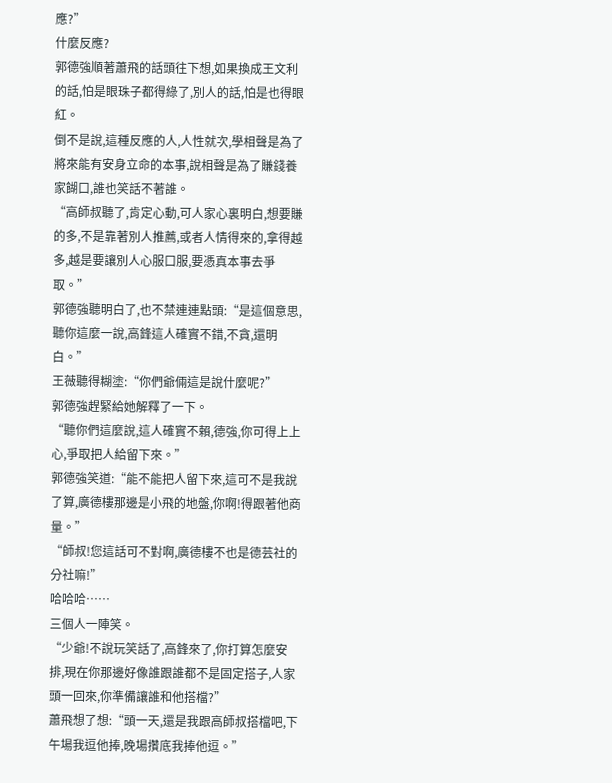應?”
什麼反應?
郭德強順著蕭飛的話頭往下想,如果換成王文利的話,怕是眼珠子都得綠了,別人的話,怕是也得眼紅。
倒不是說,這種反應的人,人性就次,學相聲是為了將來能有安身立命的本事,說相聲是為了賺錢養家餬口,誰也笑話不著誰。
“高師叔聽了,肯定心動,可人家心裏明白,想要賺的多,不是靠著別人推薦,或者人情得來的,拿得越多,越是要讓別人心服口服,要憑真本事去爭取。”
郭德強聽明白了,也不禁連連點頭:“是這個意思,聽你這麼一說,高鋒這人確實不錯,不貪,還明白。”
王薇聽得糊塗:“你們爺倆這是說什麼呢?”
郭德強趕緊給她解釋了一下。
“聽你們這麼說,這人確實不賴,德強,你可得上上心,爭取把人給留下來。”
郭德強笑道:“能不能把人留下來,這可不是我說了算,廣德樓那邊是小飛的地盤,你啊!得跟著他商量。”
“師叔!您這話可不對啊,廣德樓不也是德芸社的分社嘛!”
哈哈哈……
三個人一陣笑。
“少爺!不說玩笑話了,高鋒來了,你打算怎麼安排,現在你那邊好像誰跟誰都不是固定搭子,人家頭一回來,你準備讓誰和他搭檔?”
蕭飛想了想:“頭一天,還是我跟高師叔搭檔吧,下午場我逗他捧,晚場攢底我捧他逗。”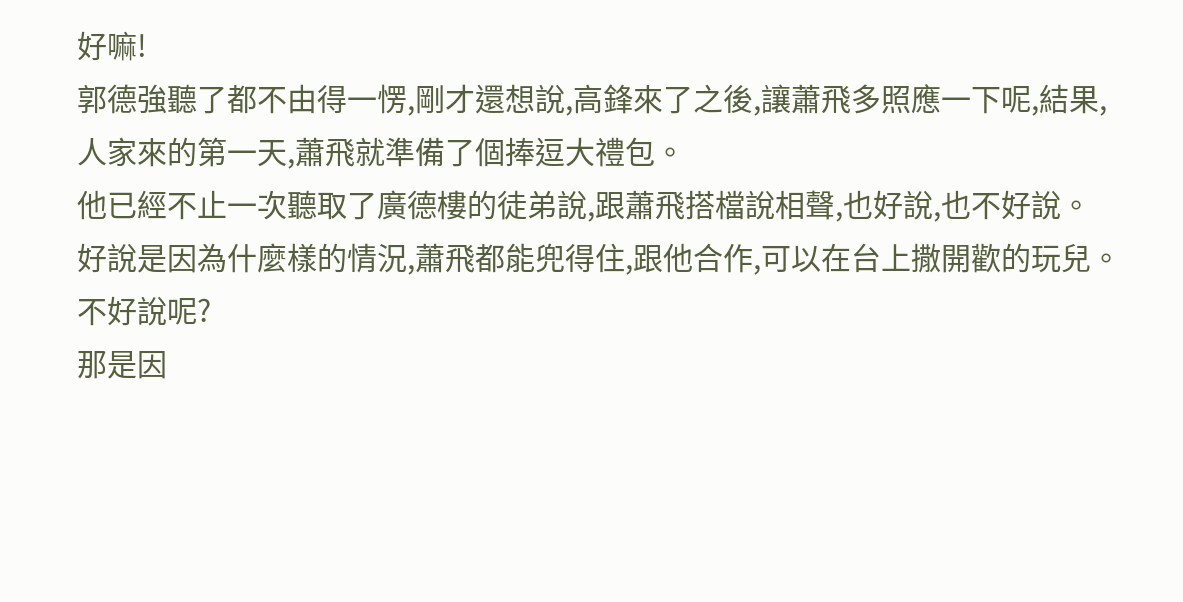好嘛!
郭德強聽了都不由得一愣,剛才還想說,高鋒來了之後,讓蕭飛多照應一下呢,結果,人家來的第一天,蕭飛就準備了個捧逗大禮包。
他已經不止一次聽取了廣德樓的徒弟說,跟蕭飛搭檔說相聲,也好說,也不好說。
好說是因為什麼樣的情況,蕭飛都能兜得住,跟他合作,可以在台上撒開歡的玩兒。
不好說呢?
那是因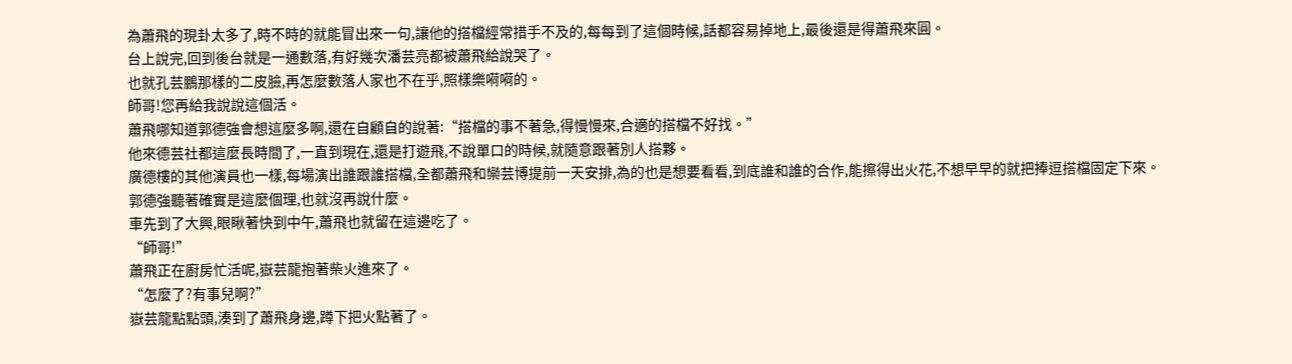為蕭飛的現卦太多了,時不時的就能冒出來一句,讓他的搭檔經常措手不及的,每每到了這個時候,話都容易掉地上,最後還是得蕭飛來圓。
台上說完,回到後台就是一通數落,有好幾次潘芸亮都被蕭飛給說哭了。
也就孔芸鵬那樣的二皮臉,再怎麼數落人家也不在乎,照樣樂嗬嗬的。
師哥!您再給我說說這個活。
蕭飛哪知道郭德強會想這麼多啊,還在自顧自的說著:“搭檔的事不著急,得慢慢來,合適的搭檔不好找。”
他來德芸社都這麼長時間了,一直到現在,還是打遊飛,不說單口的時候,就隨意跟著別人搭夥。
廣德樓的其他演員也一樣,每場演出誰跟誰搭檔,全都蕭飛和欒芸博提前一天安排,為的也是想要看看,到底誰和誰的合作,能擦得出火花,不想早早的就把捧逗搭檔固定下來。
郭德強聽著確實是這麼個理,也就沒再說什麼。
車先到了大興,眼瞅著快到中午,蕭飛也就留在這邊吃了。
“師哥!”
蕭飛正在廚房忙活呢,嶽芸龍抱著柴火進來了。
“怎麼了?有事兒啊?”
嶽芸龍點點頭,湊到了蕭飛身邊,蹲下把火點著了。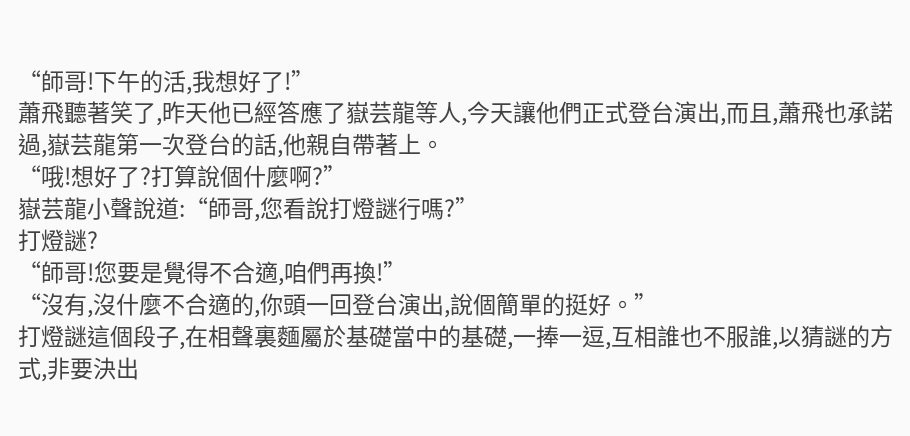“師哥!下午的活,我想好了!”
蕭飛聽著笑了,昨天他已經答應了嶽芸龍等人,今天讓他們正式登台演出,而且,蕭飛也承諾過,嶽芸龍第一次登台的話,他親自帶著上。
“哦!想好了?打算說個什麼啊?”
嶽芸龍小聲說道:“師哥,您看說打燈謎行嗎?”
打燈謎?
“師哥!您要是覺得不合適,咱們再換!”
“沒有,沒什麼不合適的,你頭一回登台演出,說個簡單的挺好。”
打燈謎這個段子,在相聲裏麵屬於基礎當中的基礎,一捧一逗,互相誰也不服誰,以猜謎的方式,非要決出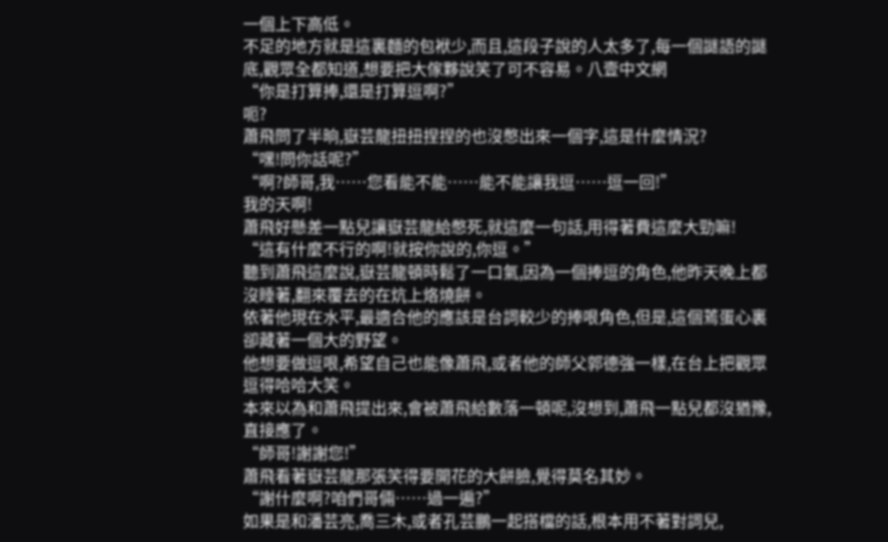一個上下高低。
不足的地方就是這裏麵的包袱少,而且,這段子說的人太多了,每一個謎語的謎底,觀眾全都知道,想要把大傢夥說笑了可不容易。八壹中文網
“你是打算捧,還是打算逗啊?”
呃?
蕭飛問了半晌,嶽芸龍扭扭捏捏的也沒憋出來一個字,這是什麼情況?
“嘿!問你話呢?”
“啊?師哥,我……您看能不能……能不能讓我逗……逗一回!”
我的天啊!
蕭飛好懸差一點兒讓嶽芸龍給憋死,就這麼一句話,用得著費這麼大勁嘛!
“這有什麼不行的啊!就按你說的,你逗。”
聽到蕭飛這麼說,嶽芸龍頓時鬆了一口氣,因為一個捧逗的角色,他昨天晚上都沒睡著,翻來覆去的在炕上烙燒餅。
依著他現在水平,最適合他的應該是台詞較少的捧哏角色,但是,這個蔫蛋心裏卻藏著一個大的野望。
他想要做逗哏,希望自己也能像蕭飛,或者他的師父郭德強一樣,在台上把觀眾逗得哈哈大笑。
本來以為和蕭飛提出來,會被蕭飛給數落一頓呢,沒想到,蕭飛一點兒都沒猶豫,直接應了。
“師哥!謝謝您!”
蕭飛看著嶽芸龍那張笑得要開花的大餅臉,覺得莫名其妙。
“謝什麼啊?咱們哥倆……過一遍?”
如果是和潘芸亮,喬三木,或者孔芸鵬一起搭檔的話,根本用不著對詞兒,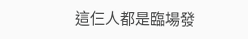這仨人都是臨場發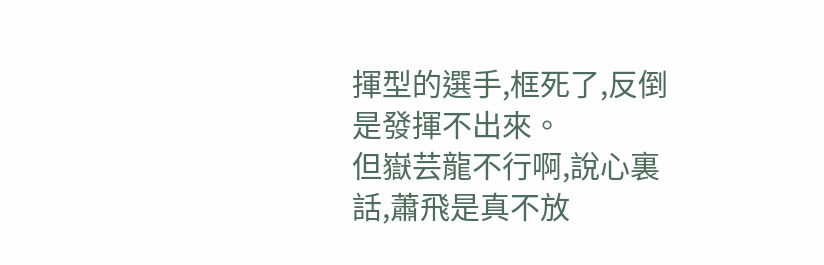揮型的選手,框死了,反倒是發揮不出來。
但嶽芸龍不行啊,說心裏話,蕭飛是真不放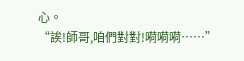心。
“誒!師哥,咱們對對!嗬嗬嗬……”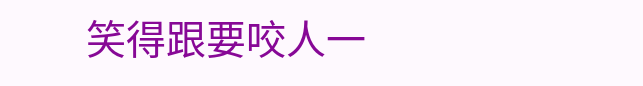笑得跟要咬人一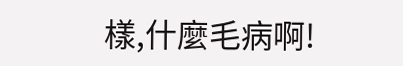樣,什麼毛病啊!